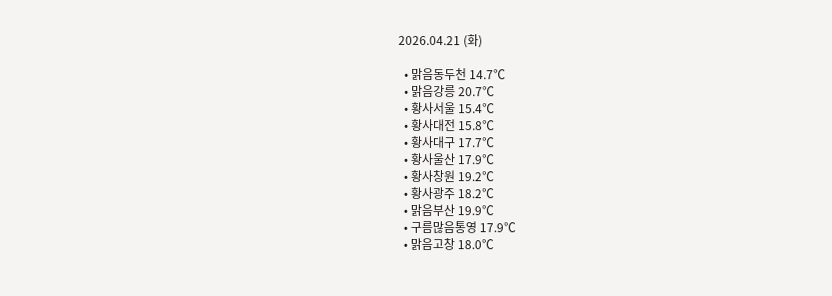2026.04.21 (화)

  • 맑음동두천 14.7℃
  • 맑음강릉 20.7℃
  • 황사서울 15.4℃
  • 황사대전 15.8℃
  • 황사대구 17.7℃
  • 황사울산 17.9℃
  • 황사창원 19.2℃
  • 황사광주 18.2℃
  • 맑음부산 19.9℃
  • 구름많음통영 17.9℃
  • 맑음고창 18.0℃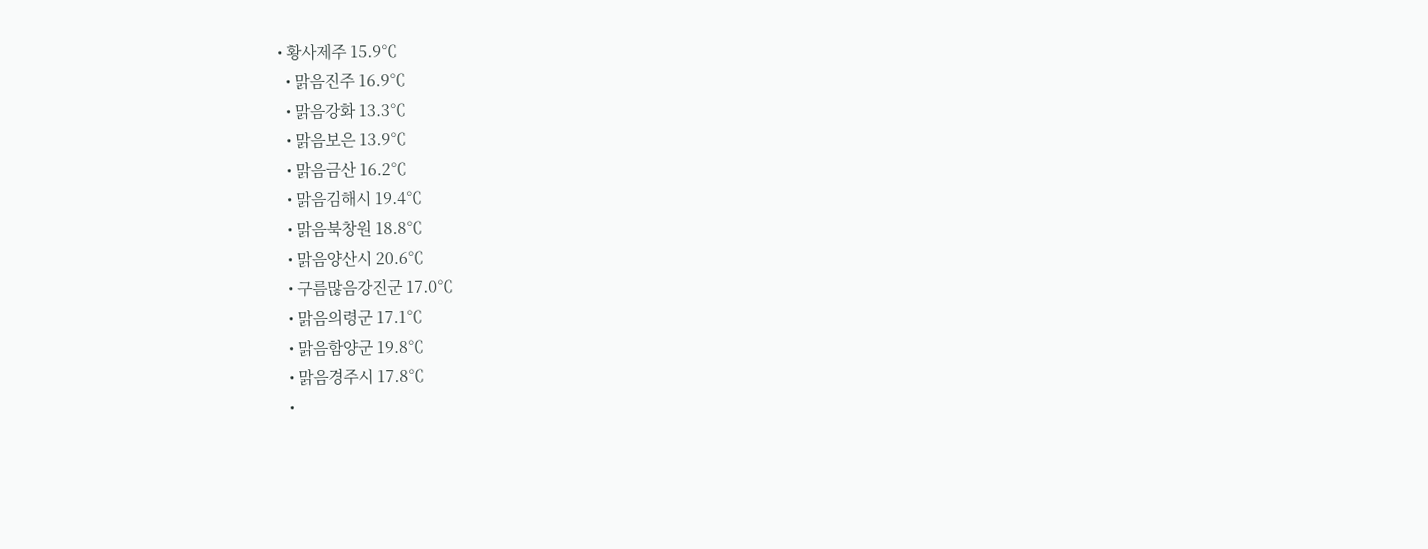• 황사제주 15.9℃
  • 맑음진주 16.9℃
  • 맑음강화 13.3℃
  • 맑음보은 13.9℃
  • 맑음금산 16.2℃
  • 맑음김해시 19.4℃
  • 맑음북창원 18.8℃
  • 맑음양산시 20.6℃
  • 구름많음강진군 17.0℃
  • 맑음의령군 17.1℃
  • 맑음함양군 19.8℃
  • 맑음경주시 17.8℃
  •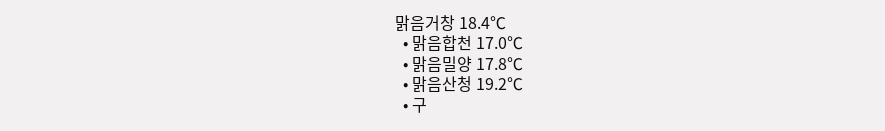맑음거창 18.4℃
  • 맑음합천 17.0℃
  • 맑음밀양 17.8℃
  • 맑음산청 19.2℃
  • 구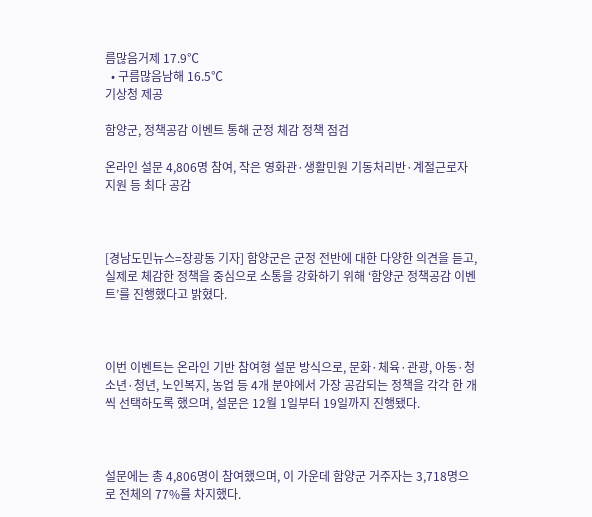름많음거제 17.9℃
  • 구름많음남해 16.5℃
기상청 제공

함양군, 정책공감 이벤트 통해 군정 체감 정책 점검

온라인 설문 4,806명 참여, 작은 영화관·생활민원 기동처리반·계절근로자 지원 등 최다 공감



[경남도민뉴스=장광동 기자] 함양군은 군정 전반에 대한 다양한 의견을 듣고, 실제로 체감한 정책을 중심으로 소통을 강화하기 위해 ‘함양군 정책공감 이벤트’를 진행했다고 밝혔다.



이번 이벤트는 온라인 기반 참여형 설문 방식으로, 문화·체육·관광, 아동·청소년·청년, 노인복지, 농업 등 4개 분야에서 가장 공감되는 정책을 각각 한 개씩 선택하도록 했으며, 설문은 12월 1일부터 19일까지 진행됐다.



설문에는 총 4,806명이 참여했으며, 이 가운데 함양군 거주자는 3,718명으로 전체의 77%를 차지했다.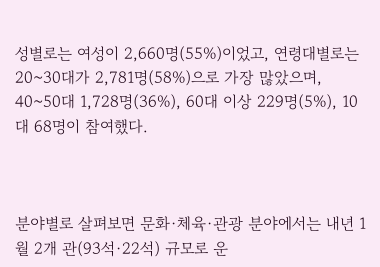성별로는 여성이 2,660명(55%)이었고, 연령대별로는 20~30대가 2,781명(58%)으로 가장 많았으며, 40~50대 1,728명(36%), 60대 이상 229명(5%), 10대 68명이 참여했다.



분야별로 살펴보면 문화·체육·관광 분야에서는 내년 1월 2개 관(93석·22석) 규모로 운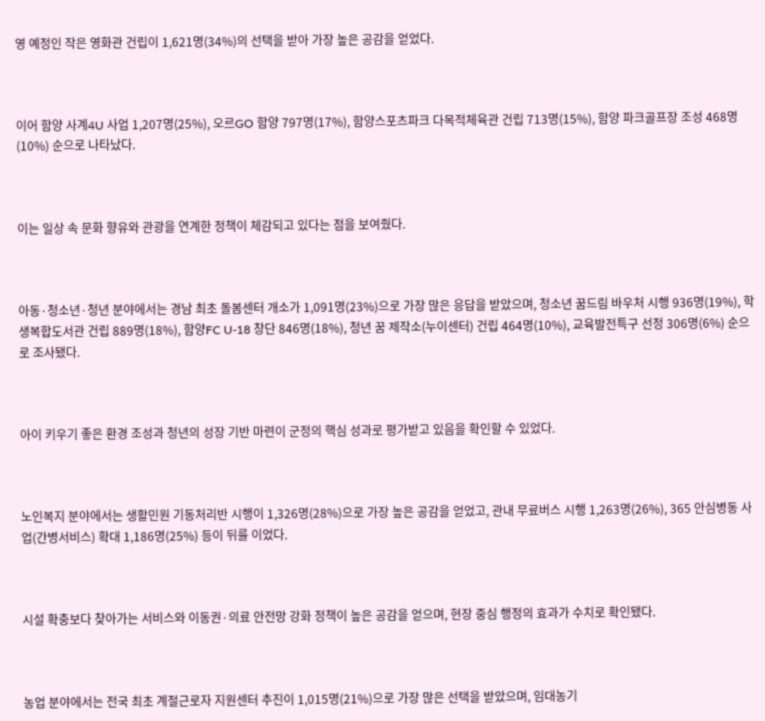영 예정인 작은 영화관 건립이 1,621명(34%)의 선택을 받아 가장 높은 공감을 얻었다.



이어 함양 사계4U 사업 1,207명(25%), 오르GO 함양 797명(17%), 함양스포츠파크 다목적체육관 건립 713명(15%), 함양 파크골프장 조성 468명(10%) 순으로 나타났다.



이는 일상 속 문화 향유와 관광을 연계한 정책이 체감되고 있다는 점을 보여줬다.



아동·청소년·청년 분야에서는 경남 최초 돌봄센터 개소가 1,091명(23%)으로 가장 많은 응답을 받았으며, 청소년 꿈드림 바우처 시행 936명(19%), 학생복합도서관 건립 889명(18%), 함양FC U-18 창단 846명(18%), 청년 꿈 제작소(누이센터) 건립 464명(10%), 교육발전특구 선정 306명(6%) 순으로 조사됐다.



아이 키우기 좋은 환경 조성과 청년의 성장 기반 마련이 군정의 핵심 성과로 평가받고 있음을 확인할 수 있었다.



노인복지 분야에서는 생활민원 기동처리반 시행이 1,326명(28%)으로 가장 높은 공감을 얻었고, 관내 무료버스 시행 1,263명(26%), 365 안심병동 사업(간병서비스) 확대 1,186명(25%) 등이 뒤를 이었다.



시설 확충보다 찾아가는 서비스와 이동권·의료 안전망 강화 정책이 높은 공감을 얻으며, 현장 중심 행정의 효과가 수치로 확인됐다.



농업 분야에서는 전국 최초 계절근로자 지원센터 추진이 1,015명(21%)으로 가장 많은 선택을 받았으며, 임대농기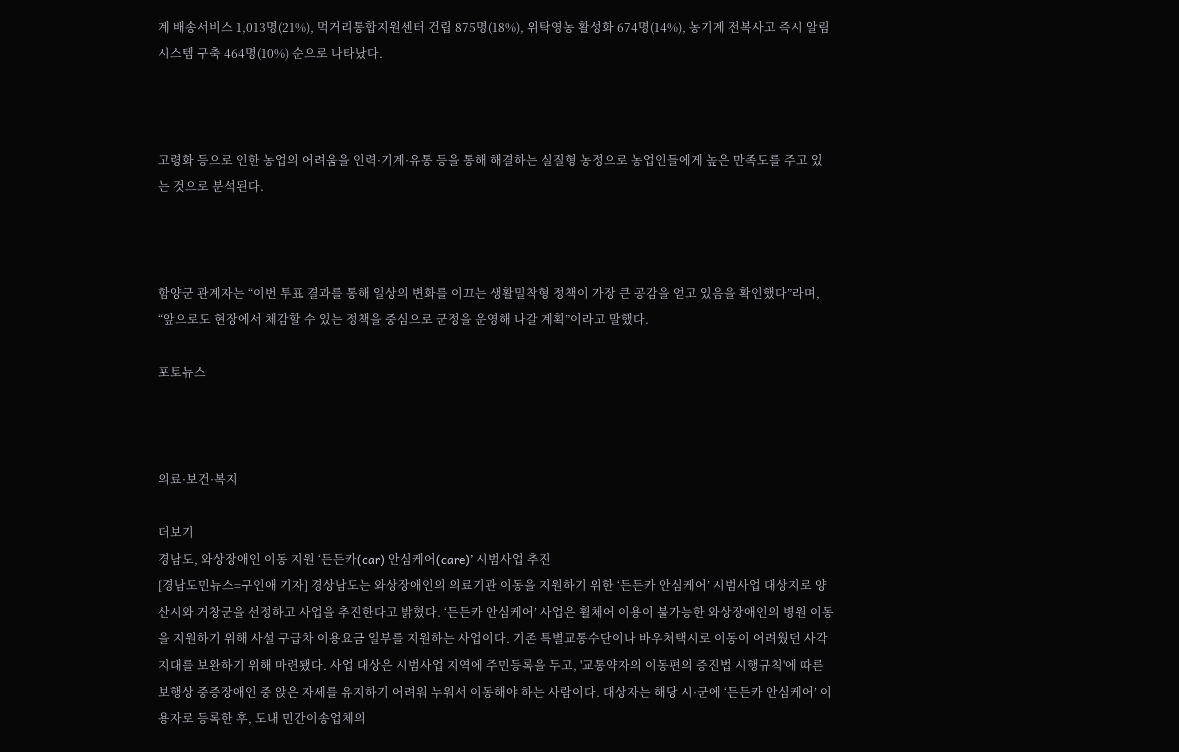계 배송서비스 1,013명(21%), 먹거리통합지원센터 건립 875명(18%), 위탁영농 활성화 674명(14%), 농기계 전복사고 즉시 알림 시스템 구축 464명(10%) 순으로 나타났다.



고령화 등으로 인한 농업의 어려움을 인력·기계·유통 등을 통해 해결하는 실질형 농정으로 농업인들에게 높은 만족도를 주고 있는 것으로 분석된다.



함양군 관계자는 “이번 투표 결과를 통해 일상의 변화를 이끄는 생활밀착형 정책이 가장 큰 공감을 얻고 있음을 확인했다”라며, “앞으로도 현장에서 체감할 수 있는 정책을 중심으로 군정을 운영해 나갈 계획”이라고 말했다.

포토뉴스



의료·보건·복지

더보기
경남도, 와상장애인 이동 지원 ‘든든카(car) 안심케어(care)’ 시범사업 추진
[경남도민뉴스=구인애 기자] 경상남도는 와상장애인의 의료기관 이동을 지원하기 위한 ‘든든카 안심케어’ 시범사업 대상지로 양산시와 거창군을 선정하고 사업을 추진한다고 밝혔다. ‘든든카 안심케어’ 사업은 휠체어 이용이 불가능한 와상장애인의 병원 이동을 지원하기 위해 사설 구급차 이용요금 일부를 지원하는 사업이다. 기존 특별교통수단이나 바우처택시로 이동이 어려웠던 사각지대를 보완하기 위해 마련됐다. 사업 대상은 시범사업 지역에 주민등록을 두고, '교통약자의 이동편의 증진법 시행규칙'에 따른 보행상 중증장애인 중 앉은 자세를 유지하기 어려워 누워서 이동해야 하는 사람이다. 대상자는 해당 시·군에 ‘든든카 안심케어’ 이용자로 등록한 후, 도내 민간이송업체의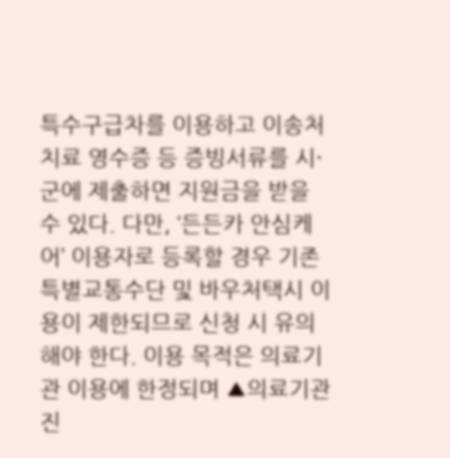특수구급차를 이용하고 이송처치료 영수증 등 증빙서류를 시·군에 제출하면 지원금을 받을 수 있다. 다만, ‘든든카 안심케어’ 이용자로 등록할 경우 기존 특별교통수단 및 바우처택시 이용이 제한되므로 신청 시 유의해야 한다. 이용 목적은 의료기관 이용에 한정되며 ▲의료기관 진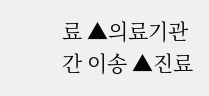료 ▲의료기관 간 이송 ▲진료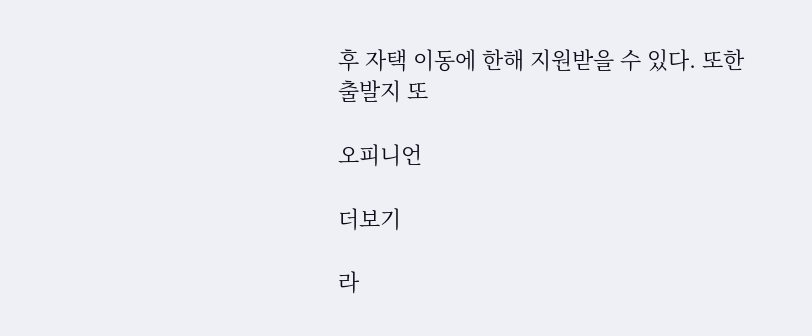후 자택 이동에 한해 지원받을 수 있다. 또한 출발지 또

오피니언

더보기

라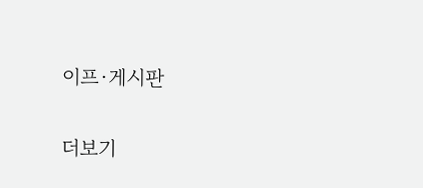이프·게시판

더보기